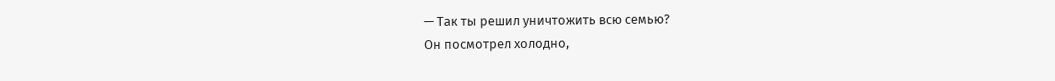— Так ты решил уничтожить всю семью?
Он посмотрел холодно,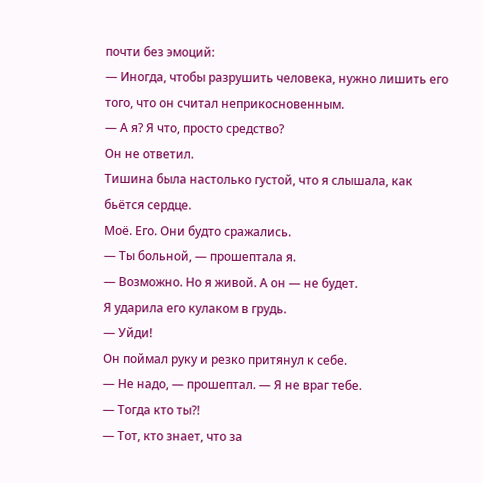почти без эмоций:
— Иногда, чтобы разрушить человека, нужно лишить его того, что он считал неприкосновенным.
— А я? Я что, просто средство?
Он не ответил.
Тишина была настолько густой, что я слышала, как бьётся сердце.
Моё. Его. Они будто сражались.
— Ты больной, — прошептала я.
— Возможно. Но я живой. А он — не будет.
Я ударила его кулаком в грудь.
— Уйди!
Он поймал руку и резко притянул к себе.
— Не надо, — прошептал. — Я не враг тебе.
— Тогда кто ты⁈
— Тот, кто знает, что за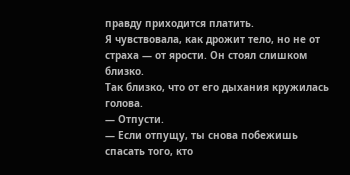правду приходится платить.
Я чувствовала, как дрожит тело, но не от страха — от ярости. Он стоял слишком близко.
Так близко, что от его дыхания кружилась голова.
— Отпусти.
— Если отпущу, ты снова побежишь спасать того, кто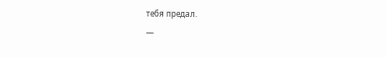тебя предал.
—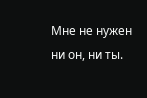Мне не нужен ни он, ни ты.